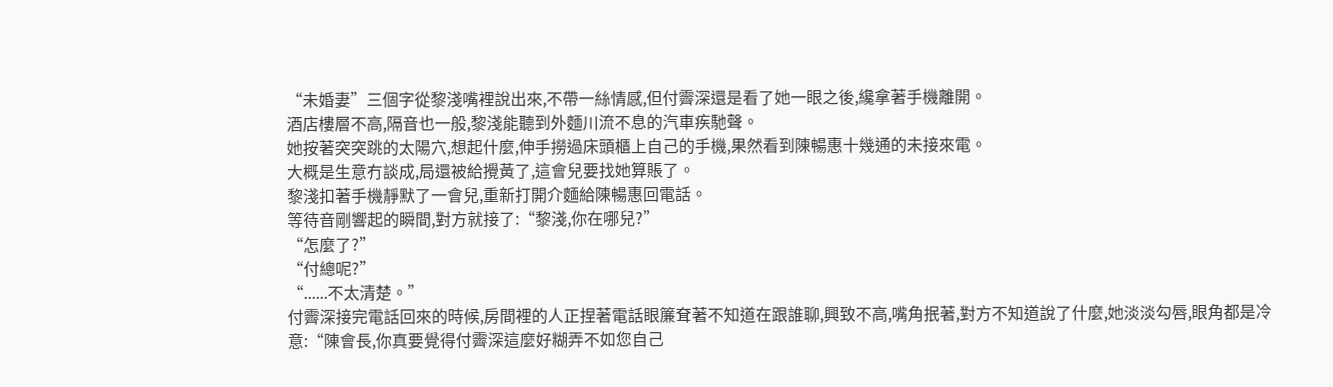“未婚妻”三個字從黎淺嘴裡說出來,不帶一絲情感,但付霽深還是看了她一眼之後,纔拿著手機離開。
酒店樓層不高,隔音也一般,黎淺能聽到外麵川流不息的汽車疾馳聲。
她按著突突跳的太陽穴,想起什麼,伸手撈過床頭櫃上自己的手機,果然看到陳暢惠十幾通的未接來電。
大概是生意冇談成,局還被給攪黃了,這會兒要找她算賬了。
黎淺扣著手機靜默了一會兒,重新打開介麵給陳暢惠回電話。
等待音剛響起的瞬間,對方就接了:“黎淺,你在哪兒?”
“怎麼了?”
“付總呢?”
“......不太清楚。”
付霽深接完電話回來的時候,房間裡的人正捏著電話眼簾耷著不知道在跟誰聊,興致不高,嘴角抿著,對方不知道說了什麼,她淡淡勾唇,眼角都是冷意:“陳會長,你真要覺得付霽深這麼好糊弄不如您自己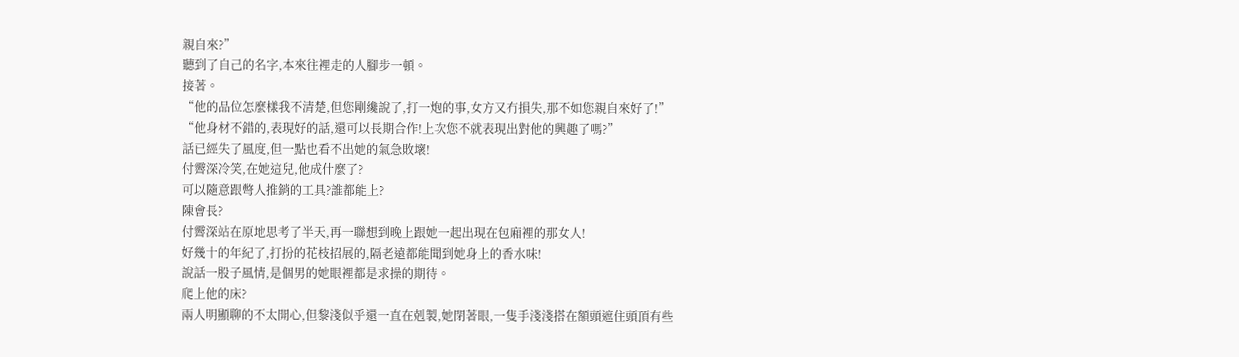親自來?”
聽到了自己的名字,本來往裡走的人腳步一頓。
接著。
“他的品位怎麼樣我不清楚,但您剛纔說了,打一炮的事,女方又冇損失,那不如您親自來好了!”
“他身材不錯的,表現好的話,還可以長期合作!上次您不就表現出對他的興趣了嗎?”
話已經失了風度,但一點也看不出她的氣急敗壞!
付霽深冷笑,在她這兒,他成什麼了?
可以隨意跟彆人推銷的工具?誰都能上?
陳會長?
付霽深站在原地思考了半天,再一聯想到晚上跟她一起出現在包廂裡的那女人!
好幾十的年紀了,打扮的花枝招展的,隔老遠都能聞到她身上的香水味!
說話一股子風情,是個男的她眼裡都是求操的期待。
爬上他的床?
兩人明顯聊的不太開心,但黎淺似乎還一直在剋製,她閉著眼,一隻手淺淺搭在額頭遮住頭頂有些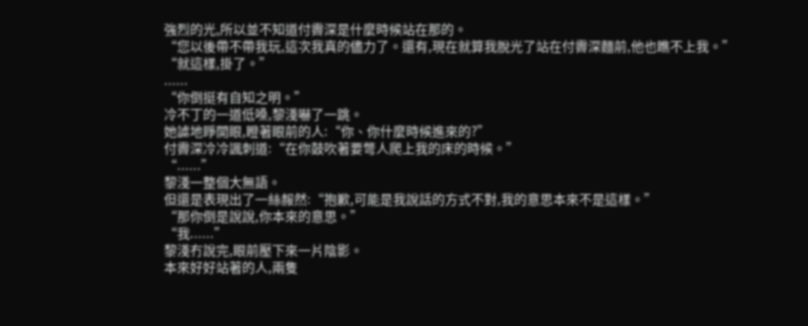強烈的光,所以並不知道付霽深是什麼時候站在那的。
“您以後帶不帶我玩,這次我真的儘力了。還有,現在就算我脫光了站在付霽深麵前,他也瞧不上我。”
“就這樣,掛了。”
......
“你倒挺有自知之明。”
冷不丁的一道低嗓,黎淺嚇了一跳。
她謔地睜開眼,瞪著眼前的人:“你、你什麼時候進來的?”
付霽深冷冷諷刺道:“在你鼓吹著要彆人爬上我的床的時候。”
“......”
黎淺一整個大無語。
但還是表現出了一絲赧然:“抱歉,可能是我說話的方式不對,我的意思本來不是這樣。”
“那你倒是說說,你本來的意思。”
“我......”
黎淺冇說完,眼前壓下來一片陰影。
本來好好站著的人,兩隻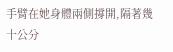手臂在她身體兩側撐開,隔著幾十公分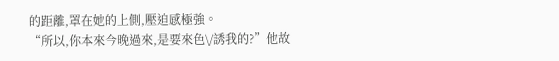的距離,罩在她的上側,壓迫感極強。
“所以,你本來今晚過來,是要來色\/誘我的?”他故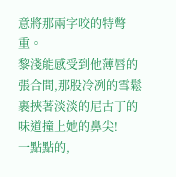意將那兩字咬的特彆重。
黎淺能感受到他薄唇的張合間,那股冷冽的雪鬆裹挾著淡淡的尼古丁的味道撞上她的鼻尖!
一點點的,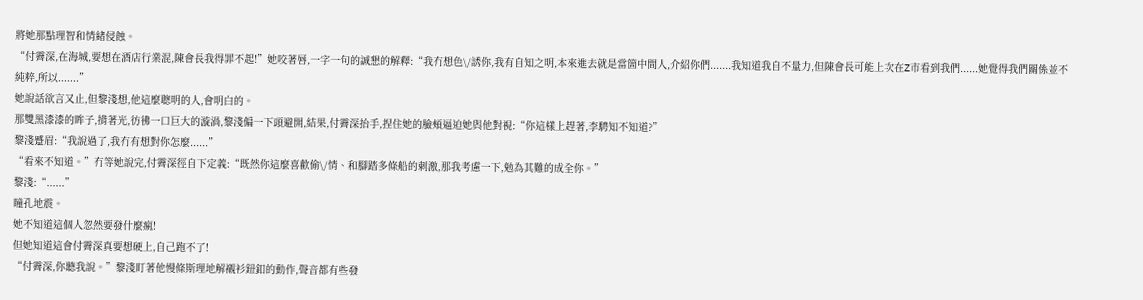將她那點理智和情緒侵蝕。
“付霽深,在海城,要想在酒店行業混,陳會長我得罪不起!”她咬著唇,一字一句的誠懇的解釋:“我冇想色\/誘你,我有自知之明,本來進去就是當箇中間人,介紹你們.......我知道我自不量力,但陳會長可能上次在Z市看到我們......她覺得我們關係並不純粹,所以.......”
她說話欲言又止,但黎淺想,他這麼聰明的人,會明白的。
那雙黑漆漆的眸子,揹著光,彷彿一口巨大的漩渦,黎淺偏一下頭避開,結果,付霽深抬手,捏住她的臉頰逼迫她與他對視:“你這樣上趕著,李騁知不知道?”
黎淺蹙眉:“我說過了,我冇有想對你怎麼......”
“看來不知道。”冇等她說完,付霽深徑自下定義:“既然你這麼喜歡偷\/情、和腳踏多條船的刺激,那我考慮一下,勉為其難的成全你。”
黎淺:“......”
瞳孔地震。
她不知道這個人忽然要發什麼瘋!
但她知道這會付霽深真要想硬上,自己跑不了!
“付霽深,你聽我說。”黎淺盯著他慢條斯理地解襯衫鈕釦的動作,聲音都有些發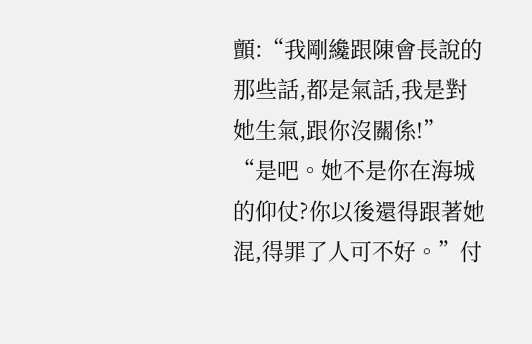顫:“我剛纔跟陳會長說的那些話,都是氣話,我是對她生氣,跟你沒關係!”
“是吧。她不是你在海城的仰仗?你以後還得跟著她混,得罪了人可不好。”付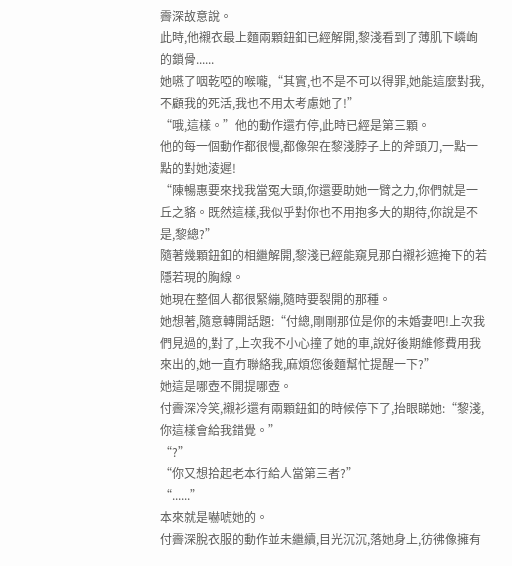霽深故意說。
此時,他襯衣最上麵兩顆鈕釦已經解開,黎淺看到了薄肌下嶙峋的鎖骨......
她嚥了咽乾啞的喉嚨,“其實,也不是不可以得罪,她能這麼對我,不顧我的死活,我也不用太考慮她了!”
“哦,這樣。”他的動作還冇停,此時已經是第三顆。
他的每一個動作都很慢,都像架在黎淺脖子上的斧頭刀,一點一點的對她淩遲!
“陳暢惠要來找我當冤大頭,你還要助她一臂之力,你們就是一丘之貉。既然這樣,我似乎對你也不用抱多大的期待,你說是不是,黎總?”
隨著幾顆鈕釦的相繼解開,黎淺已經能窺見那白襯衫遮掩下的若隱若現的胸線。
她現在整個人都很緊繃,隨時要裂開的那種。
她想著,隨意轉開話題:“付總,剛剛那位是你的未婚妻吧!上次我們見過的,對了,上次我不小心撞了她的車,說好後期維修費用我來出的,她一直冇聯絡我,麻煩您後麵幫忙提醒一下?”
她這是哪壺不開提哪壺。
付霽深冷笑,襯衫還有兩顆鈕釦的時候停下了,抬眼睇她:“黎淺,你這樣會給我錯覺。”
“?”
“你又想拾起老本行給人當第三者?”
“......”
本來就是嚇唬她的。
付霽深脫衣服的動作並未繼續,目光沉沉,落她身上,彷彿像擁有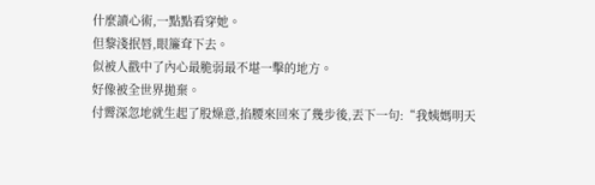什麼讀心術,一點點看穿她。
但黎淺抿唇,眼簾耷下去。
似被人戳中了內心最脆弱最不堪一擊的地方。
好像被全世界拋棄。
付霽深忽地就生起了股燥意,掐腰來回來了幾步後,丟下一句:“我姨媽明天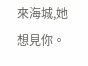來海城,她想見你。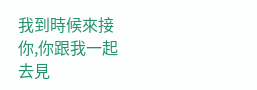我到時候來接你,你跟我一起去見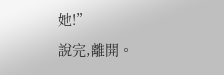她!”
說完,離開。